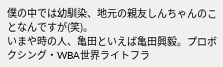僕の中では幼馴染、地元の親友しんちゃんのことなんですが(笑)。
いまや時の人、亀田といえば亀田興毅。プロボクシング・WBA世界ライトフラ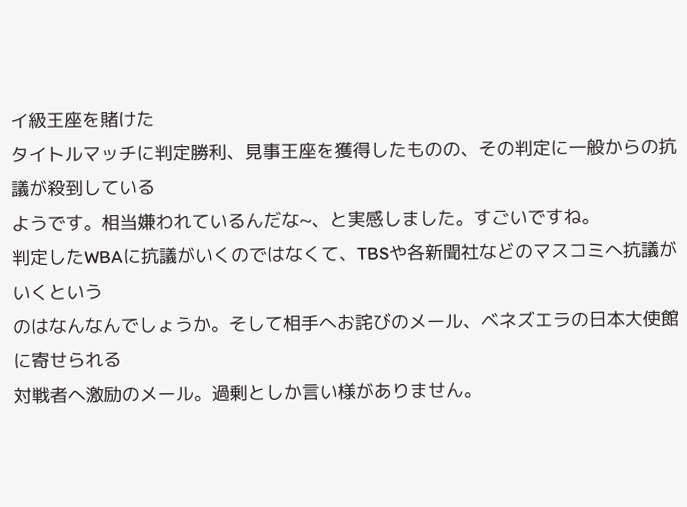イ級王座を賭けた
タイトルマッチに判定勝利、見事王座を獲得したものの、その判定に一般からの抗議が殺到している
ようです。相当嫌われているんだな~、と実感しました。すごいですね。
判定したWBAに抗議がいくのではなくて、TBSや各新聞社などのマスコミへ抗議がいくという
のはなんなんでしょうか。そして相手へお詫びのメール、ベネズエラの日本大使館に寄せられる
対戦者へ激励のメール。過剰としか言い様がありません。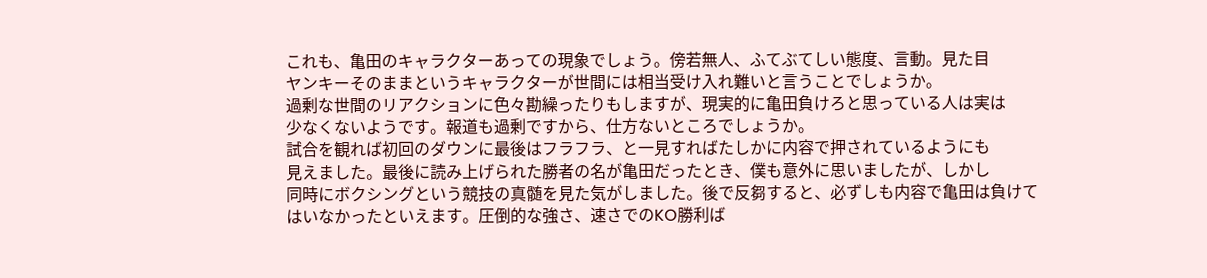これも、亀田のキャラクターあっての現象でしょう。傍若無人、ふてぶてしい態度、言動。見た目
ヤンキーそのままというキャラクターが世間には相当受け入れ難いと言うことでしょうか。
過剰な世間のリアクションに色々勘繰ったりもしますが、現実的に亀田負けろと思っている人は実は
少なくないようです。報道も過剰ですから、仕方ないところでしょうか。
試合を観れば初回のダウンに最後はフラフラ、と一見すればたしかに内容で押されているようにも
見えました。最後に読み上げられた勝者の名が亀田だったとき、僕も意外に思いましたが、しかし
同時にボクシングという競技の真髄を見た気がしました。後で反芻すると、必ずしも内容で亀田は負けて
はいなかったといえます。圧倒的な強さ、速さでのKO勝利ば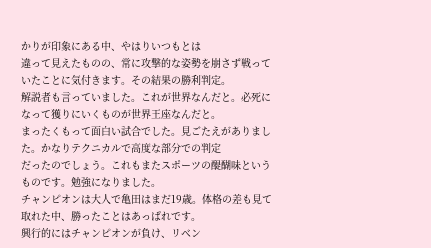かりが印象にある中、やはりいつもとは
違って見えたものの、常に攻撃的な姿勢を崩さず戦っていたことに気付きます。その結果の勝利判定。
解説者も言っていました。これが世界なんだと。必死になって獲りにいくものが世界王座なんだと。
まったくもって面白い試合でした。見ごたえがありました。かなりテクニカルで高度な部分での判定
だったのでしょう。これもまたスポーツの醍醐味というものです。勉強になりました。
チャンピオンは大人で亀田はまだ19歳。体格の差も見て取れた中、勝ったことはあっぱれです。
興行的にはチャンピオンが負け、リベン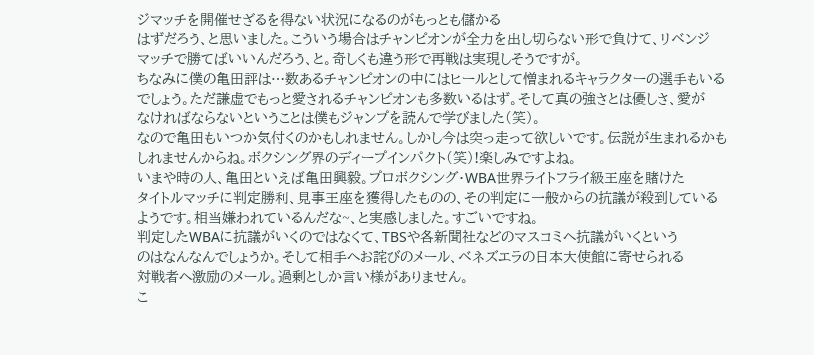ジマッチを開催せざるを得ない状況になるのがもっとも儲かる
はずだろう、と思いました。こういう場合はチャンピオンが全力を出し切らない形で負けて、リベンジ
マッチで勝てばいいんだろう、と。奇しくも違う形で再戦は実現しそうですが。
ちなみに僕の亀田評は…数あるチャンピオンの中にはヒールとして憎まれるキャラクターの選手もいる
でしょう。ただ謙虚でもっと愛されるチャンピオンも多数いるはず。そして真の強さとは優しさ、愛が
なければならないということは僕もジャンプを読んで学びました(笑)。
なので亀田もいつか気付くのかもしれません。しかし今は突っ走って欲しいです。伝説が生まれるかも
しれませんからね。ボクシング界のディープインパクト(笑)!楽しみですよね。
いまや時の人、亀田といえば亀田興毅。プロボクシング・WBA世界ライトフライ級王座を賭けた
タイトルマッチに判定勝利、見事王座を獲得したものの、その判定に一般からの抗議が殺到している
ようです。相当嫌われているんだな~、と実感しました。すごいですね。
判定したWBAに抗議がいくのではなくて、TBSや各新聞社などのマスコミへ抗議がいくという
のはなんなんでしょうか。そして相手へお詫びのメール、ベネズエラの日本大使館に寄せられる
対戦者へ激励のメール。過剰としか言い様がありません。
こ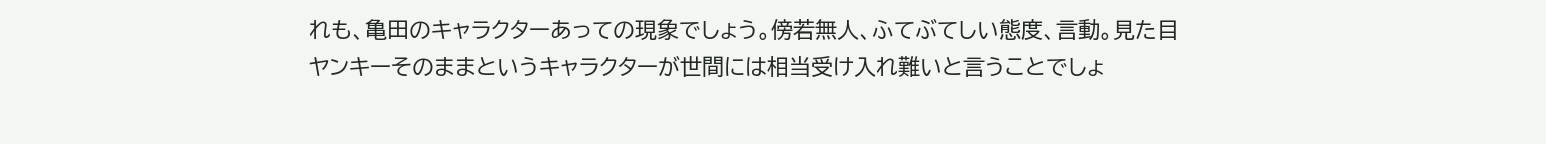れも、亀田のキャラクターあっての現象でしょう。傍若無人、ふてぶてしい態度、言動。見た目
ヤンキーそのままというキャラクターが世間には相当受け入れ難いと言うことでしょ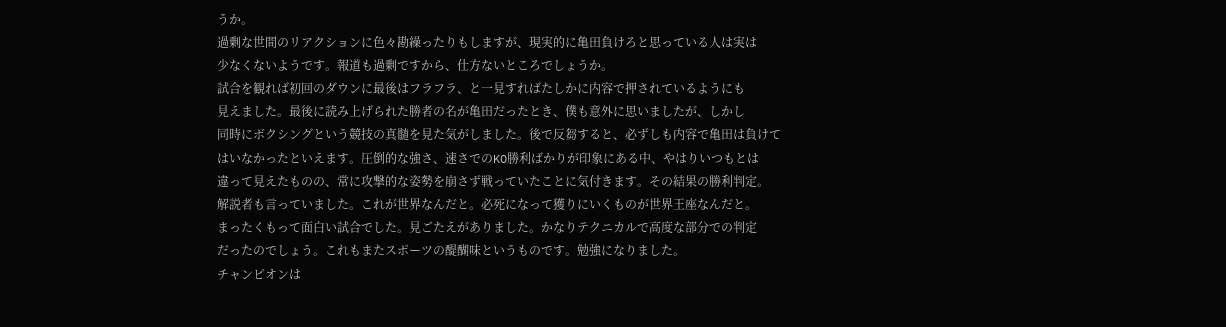うか。
過剰な世間のリアクションに色々勘繰ったりもしますが、現実的に亀田負けろと思っている人は実は
少なくないようです。報道も過剰ですから、仕方ないところでしょうか。
試合を観れば初回のダウンに最後はフラフラ、と一見すればたしかに内容で押されているようにも
見えました。最後に読み上げられた勝者の名が亀田だったとき、僕も意外に思いましたが、しかし
同時にボクシングという競技の真髄を見た気がしました。後で反芻すると、必ずしも内容で亀田は負けて
はいなかったといえます。圧倒的な強さ、速さでのKO勝利ばかりが印象にある中、やはりいつもとは
違って見えたものの、常に攻撃的な姿勢を崩さず戦っていたことに気付きます。その結果の勝利判定。
解説者も言っていました。これが世界なんだと。必死になって獲りにいくものが世界王座なんだと。
まったくもって面白い試合でした。見ごたえがありました。かなりテクニカルで高度な部分での判定
だったのでしょう。これもまたスポーツの醍醐味というものです。勉強になりました。
チャンピオンは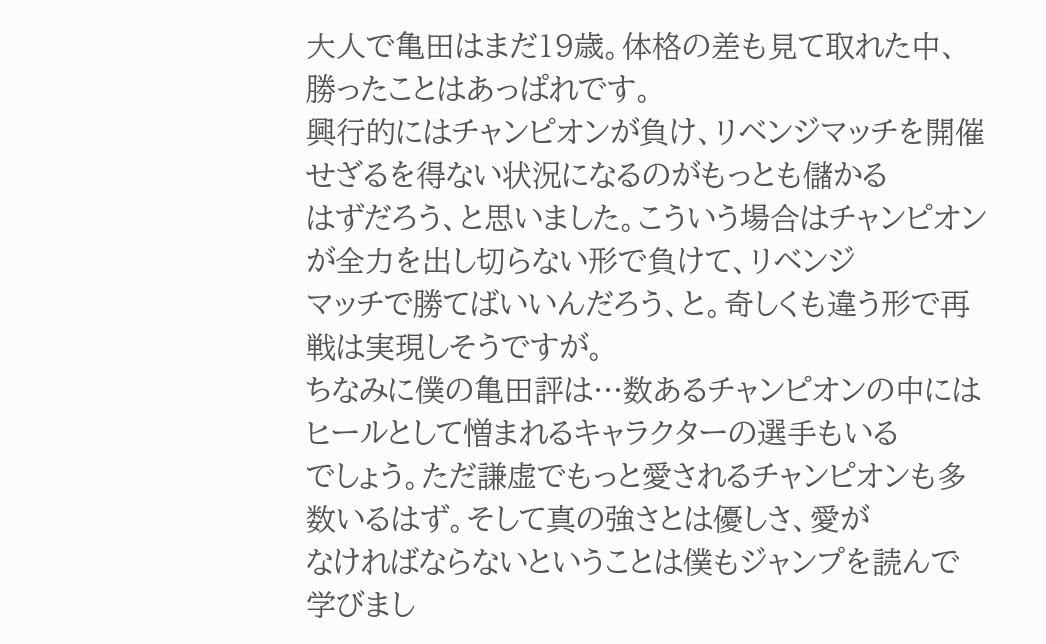大人で亀田はまだ19歳。体格の差も見て取れた中、勝ったことはあっぱれです。
興行的にはチャンピオンが負け、リベンジマッチを開催せざるを得ない状況になるのがもっとも儲かる
はずだろう、と思いました。こういう場合はチャンピオンが全力を出し切らない形で負けて、リベンジ
マッチで勝てばいいんだろう、と。奇しくも違う形で再戦は実現しそうですが。
ちなみに僕の亀田評は…数あるチャンピオンの中にはヒールとして憎まれるキャラクターの選手もいる
でしょう。ただ謙虚でもっと愛されるチャンピオンも多数いるはず。そして真の強さとは優しさ、愛が
なければならないということは僕もジャンプを読んで学びまし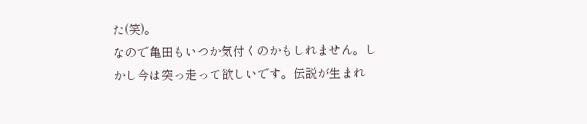た(笑)。
なので亀田もいつか気付くのかもしれません。しかし今は突っ走って欲しいです。伝説が生まれ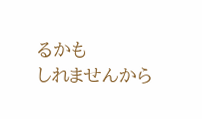るかも
しれませんから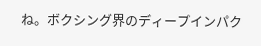ね。ボクシング界のディープインパク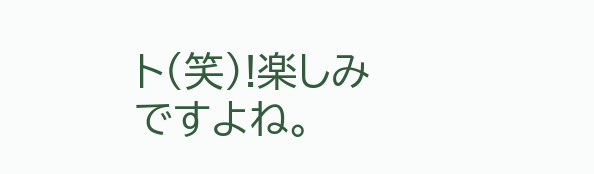ト(笑)!楽しみですよね。